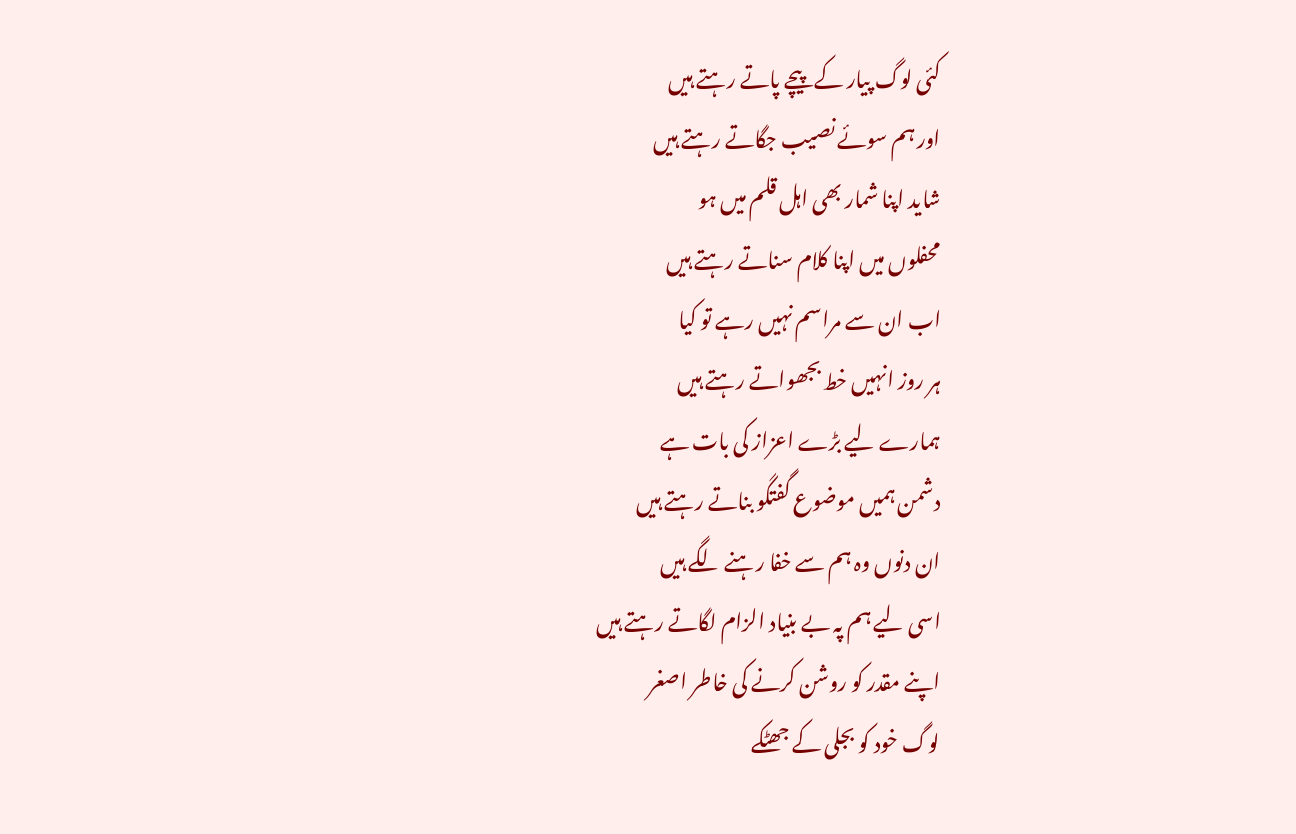کئی لوگ پیار کے پیچے پاتے رہتے ہیں
اور ہم سوئے نصیب جگاتے رہتے ہیں
شاید اپنا شمار بھی اہل قلم میں ہو
محفلوں میں اپنا کلام سناتے رہتے ہیں
اب ان سے مراسم نہیں رہے تو کیا
ہر روز انہیں خط بجھواتے رہتے ہیں
ہمارے لیے بڑے اعزاز کی بات ہے
دشمن ہمیں موضوع گفتگو بناتے رہتے ہیں
ان دنوں وہ ہم سے خفا رہنے لگے ہیں
اسی لیے ہم پہ بے بنیاد الزام لگاتے رہتے ہیں
اپنے مقدر کو روشن کرنے کی خاطر اصغر
لوگ خود کو بجلی کے جھٹکے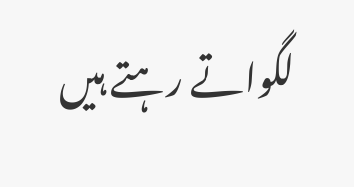لگواتے رہتے ہیں